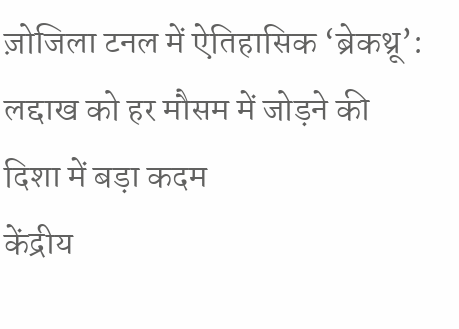ज़ोजिला टनल में ऐतिहासिक ‘ब्रेकथ्रू’: लद्दाख को हर मौसम में जोड़ने की दिशा में बड़ा कदम
केंद्रीय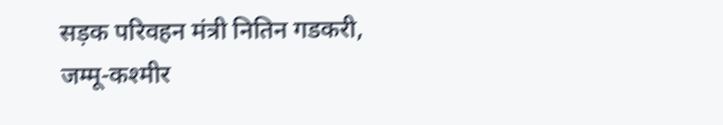सड़क परिवहन मंत्री नितिन गडकरी, जम्मू-कश्मीर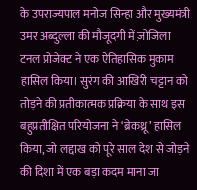के उपराज्यपाल मनोज सिन्हा और मुख्यमंत्री उमर अब्दुल्ला की मौजूदगी में ज़ोजिला टनल प्रोजेक्ट ने एक ऐतिहासिक मुकाम हासिल किया। सुरंग की आखिरी चट्टान को तोड़ने की प्रतीकात्मक प्रक्रिया के साथ इस बहुप्रतीक्षित परियोजना ने ‘ब्रेकथ्रू’ हासिल किया, जो लद्दाख को पूरे साल देश से जोड़ने की दिशा में एक बड़ा कदम माना जा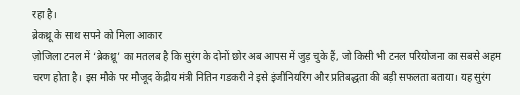रहा है।
ब्रेकथ्रू के साथ सपने को मिला आकार
ज़ोजिला टनल में ‘ब्रेकथ्रू’ का मतलब है कि सुरंग के दोनों छोर अब आपस में जुड़ चुके हैं, जो किसी भी टनल परियोजना का सबसे अहम चरण होता है। इस मौके पर मौजूद केंद्रीय मंत्री नितिन गडकरी ने इसे इंजीनियरिंग और प्रतिबद्धता की बड़ी सफलता बताया। यह सुरंग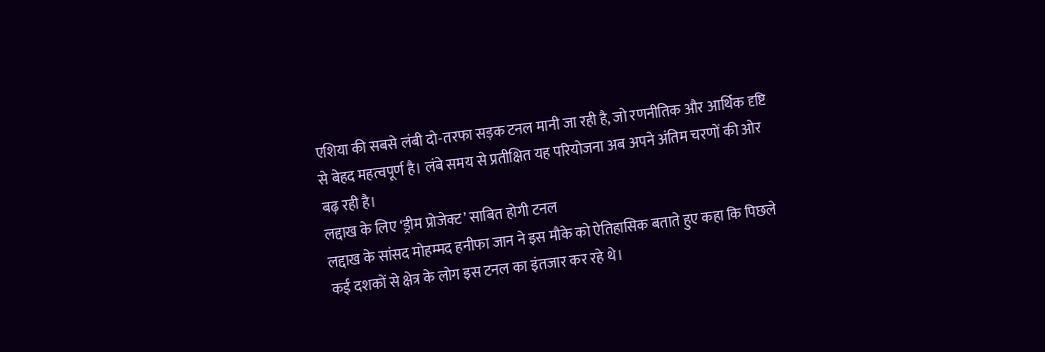एशिया की सबसे लंबी दो-तरफा सड़क टनल मानी जा रही है, जो रणनीतिक और आर्थिक दृष्टि से बेहद महत्वपूर्ण है। लंबे समय से प्रतीक्षित यह परियोजना अब अपने अंतिम चरणों की ओर बढ़ रही है।
लद्दाख के लिए ‘ड्रीम प्रोजेक्ट’ साबित होगी टनल
लद्दाख के सांसद मोहम्मद हनीफा जान ने इस मौके को ऐतिहासिक बताते हुए कहा कि पिछले कई दशकों से क्षेत्र के लोग इस टनल का इंतजार कर रहे थे।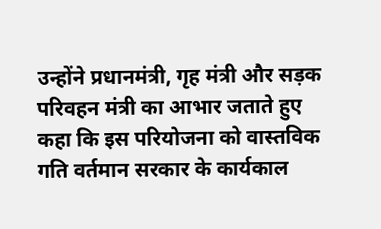उन्होंने प्रधानमंत्री, गृह मंत्री और सड़क परिवहन मंत्री का आभार जताते हुए कहा कि इस परियोजना को वास्तविक गति वर्तमान सरकार के कार्यकाल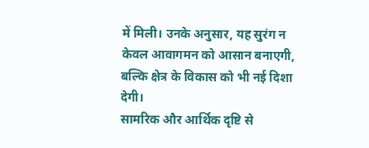में मिली। उनके अनुसार, यह सुरंग न केवल आवागमन को आसान बनाएगी, बल्कि क्षेत्र के विकास को भी नई दिशा देगी।
सामरिक और आर्थिक दृष्टि से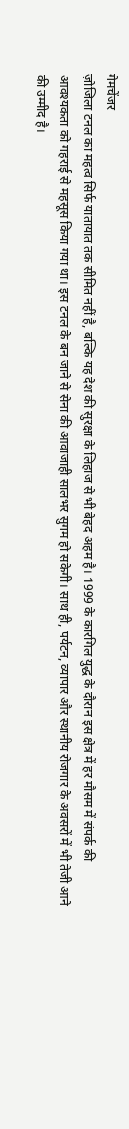गेमचेंजर
ज़ोजिला टनल का महत्व सिर्फ यातायात तक सीमित नहीं है, बल्कि यह देश की सुरक्षा के लिहाज से भी बेहद अहम है। 1999 के कारगिल युद्ध के दौरान इस क्षेत्र में हर मौसम में संपर्क की आवश्यकता को गहराई से महसूस किया गया था। इस टनल के बन जाने से सेना की आवाजाही सालभर सुगम हो सकेगी। साथ ही, पर्यटन, व्यापार और स्थानीय रोजगार के अवसरों में भी तेजी आने की उम्मीद है।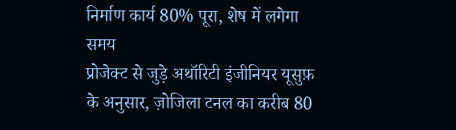निर्माण कार्य 80% पूरा, शेष में लगेगा समय
प्रोजेक्ट से जुड़े अथॉरिटी इंजीनियर यूसुफ़ के अनुसार, ज़ोजिला टनल का करीब 80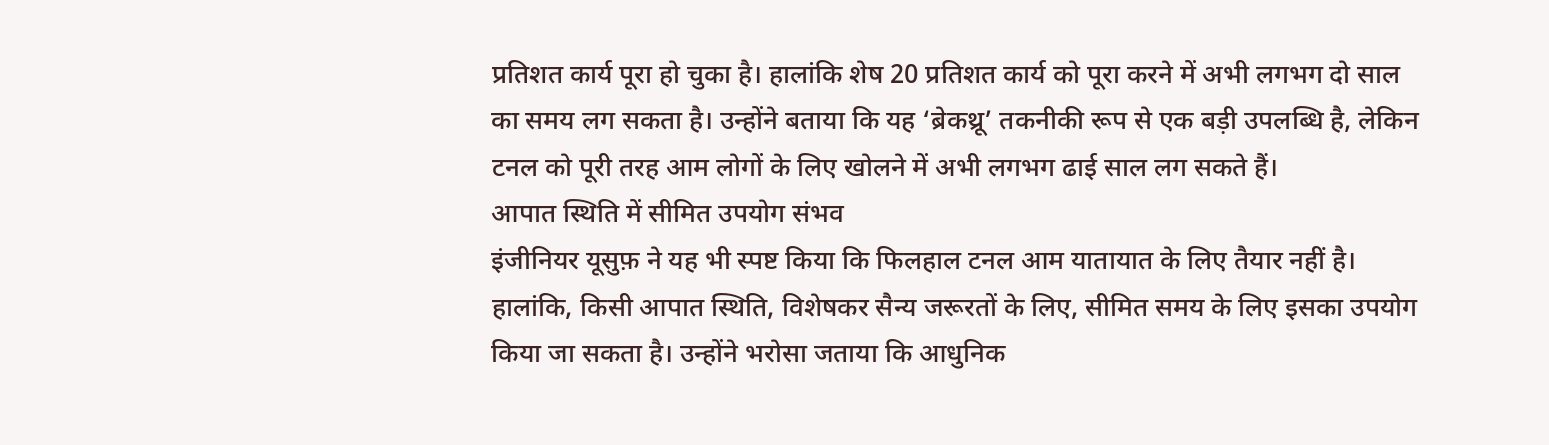प्रतिशत कार्य पूरा हो चुका है। हालांकि शेष 20 प्रतिशत कार्य को पूरा करने में अभी लगभग दो साल का समय लग सकता है। उन्होंने बताया कि यह ‘ब्रेकथ्रू’ तकनीकी रूप से एक बड़ी उपलब्धि है, लेकिन टनल को पूरी तरह आम लोगों के लिए खोलने में अभी लगभग ढाई साल लग सकते हैं।
आपात स्थिति में सीमित उपयोग संभव
इंजीनियर यूसुफ़ ने यह भी स्पष्ट किया कि फिलहाल टनल आम यातायात के लिए तैयार नहीं है। हालांकि, किसी आपात स्थिति, विशेषकर सैन्य जरूरतों के लिए, सीमित समय के लिए इसका उपयोग किया जा सकता है। उन्होंने भरोसा जताया कि आधुनिक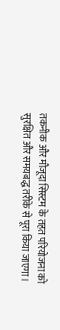तकनीक और मौजूदा सिस्टम के तहत परियोजना को सुरक्षित और समयबद्ध तरीके से पूरा किया जाएगा।